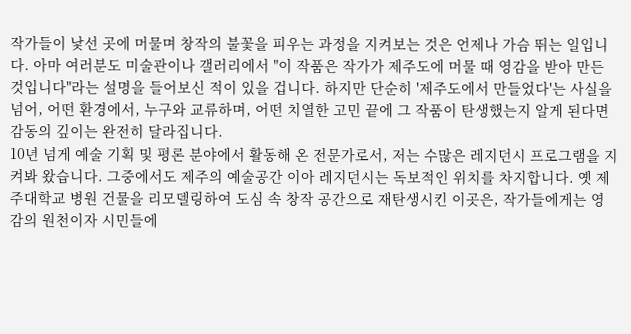작가들이 낯선 곳에 머물며 창작의 불꽃을 피우는 과정을 지켜보는 것은 언제나 가슴 뛰는 일입니다. 아마 여러분도 미술관이나 갤러리에서 "이 작품은 작가가 제주도에 머물 때 영감을 받아 만든 것입니다"라는 설명을 들어보신 적이 있을 겁니다. 하지만 단순히 '제주도에서 만들었다'는 사실을 넘어, 어떤 환경에서, 누구와 교류하며, 어떤 치열한 고민 끝에 그 작품이 탄생했는지 알게 된다면 감동의 깊이는 완전히 달라집니다.
10년 넘게 예술 기획 및 평론 분야에서 활동해 온 전문가로서, 저는 수많은 레지던시 프로그램을 지켜봐 왔습니다. 그중에서도 제주의 예술공간 이아 레지던시는 독보적인 위치를 차지합니다. 옛 제주대학교 병원 건물을 리모델링하여 도심 속 창작 공간으로 재탄생시킨 이곳은, 작가들에게는 영감의 원천이자 시민들에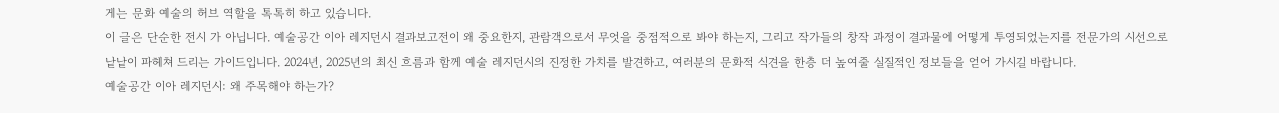게는 문화 예술의 허브 역할을 톡톡히 하고 있습니다.
이 글은 단순한 전시 가 아닙니다. 예술공간 이아 레지던시 결과보고전이 왜 중요한지, 관람객으로서 무엇을 중점적으로 봐야 하는지, 그리고 작가들의 창작 과정이 결과물에 어떻게 투영되었는지를 전문가의 시선으로 낱낱이 파헤쳐 드리는 가이드입니다. 2024년, 2025년의 최신 흐름과 함께 예술 레지던시의 진정한 가치를 발견하고, 여러분의 문화적 식견을 한층 더 높여줄 실질적인 정보들을 얻어 가시길 바랍니다.
예술공간 이아 레지던시: 왜 주목해야 하는가?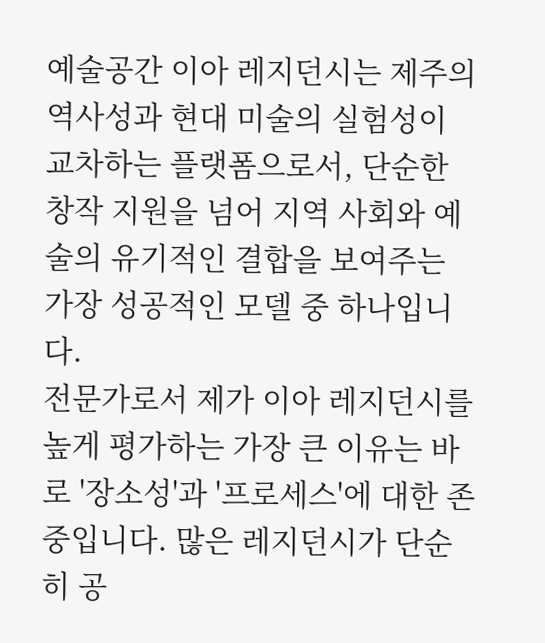예술공간 이아 레지던시는 제주의 역사성과 현대 미술의 실험성이 교차하는 플랫폼으로서, 단순한 창작 지원을 넘어 지역 사회와 예술의 유기적인 결합을 보여주는 가장 성공적인 모델 중 하나입니다.
전문가로서 제가 이아 레지던시를 높게 평가하는 가장 큰 이유는 바로 '장소성'과 '프로세스'에 대한 존중입니다. 많은 레지던시가 단순히 공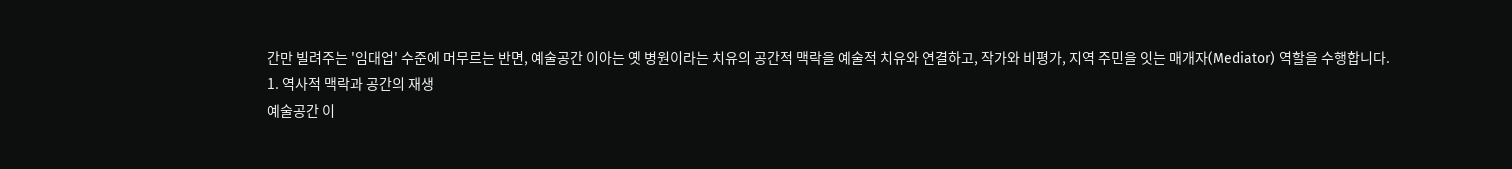간만 빌려주는 '임대업' 수준에 머무르는 반면, 예술공간 이아는 옛 병원이라는 치유의 공간적 맥락을 예술적 치유와 연결하고, 작가와 비평가, 지역 주민을 잇는 매개자(Mediator) 역할을 수행합니다.
1. 역사적 맥락과 공간의 재생
예술공간 이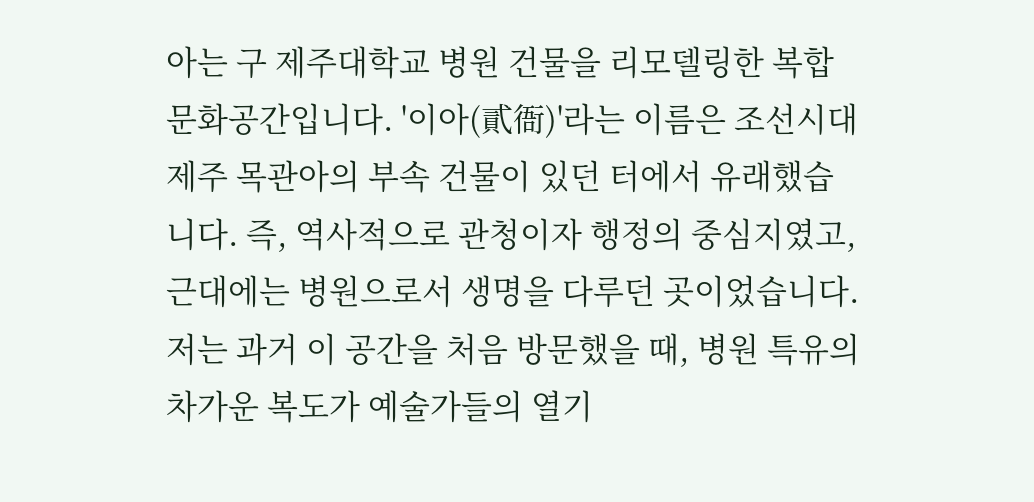아는 구 제주대학교 병원 건물을 리모델링한 복합문화공간입니다. '이아(貳衙)'라는 이름은 조선시대 제주 목관아의 부속 건물이 있던 터에서 유래했습니다. 즉, 역사적으로 관청이자 행정의 중심지였고, 근대에는 병원으로서 생명을 다루던 곳이었습니다.
저는 과거 이 공간을 처음 방문했을 때, 병원 특유의 차가운 복도가 예술가들의 열기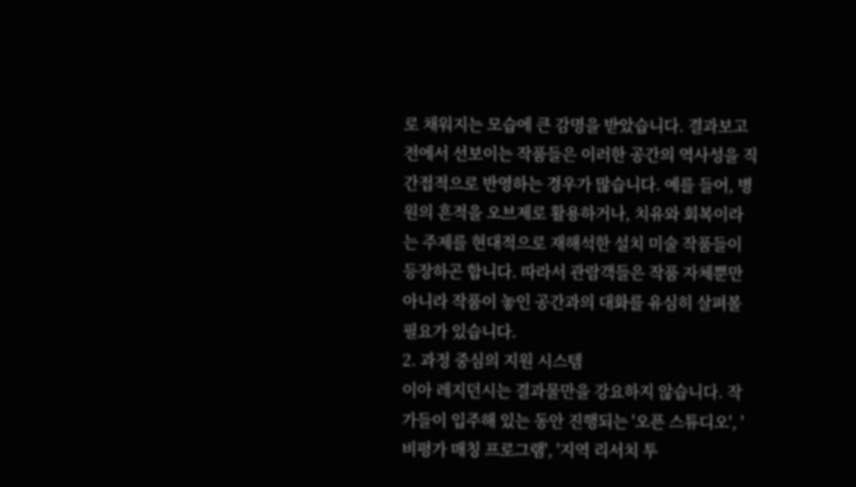로 채워지는 모습에 큰 감명을 받았습니다. 결과보고전에서 선보이는 작품들은 이러한 공간의 역사성을 직간접적으로 반영하는 경우가 많습니다. 예를 들어, 병원의 흔적을 오브제로 활용하거나, 치유와 회복이라는 주제를 현대적으로 재해석한 설치 미술 작품들이 등장하곤 합니다. 따라서 관람객들은 작품 자체뿐만 아니라 작품이 놓인 공간과의 대화를 유심히 살펴볼 필요가 있습니다.
2. 과정 중심의 지원 시스템
이아 레지던시는 결과물만을 강요하지 않습니다. 작가들이 입주해 있는 동안 진행되는 '오픈 스튜디오', '비평가 매칭 프로그램', '지역 리서치 투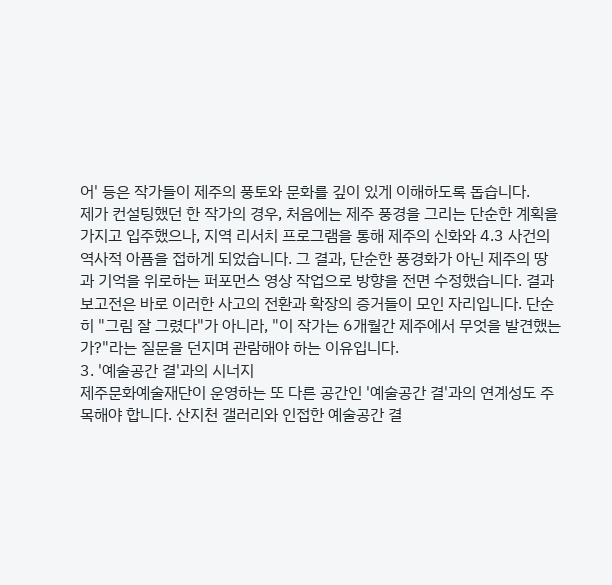어' 등은 작가들이 제주의 풍토와 문화를 깊이 있게 이해하도록 돕습니다.
제가 컨설팅했던 한 작가의 경우, 처음에는 제주 풍경을 그리는 단순한 계획을 가지고 입주했으나, 지역 리서치 프로그램을 통해 제주의 신화와 4.3 사건의 역사적 아픔을 접하게 되었습니다. 그 결과, 단순한 풍경화가 아닌 제주의 땅과 기억을 위로하는 퍼포먼스 영상 작업으로 방향을 전면 수정했습니다. 결과보고전은 바로 이러한 사고의 전환과 확장의 증거들이 모인 자리입니다. 단순히 "그림 잘 그렸다"가 아니라, "이 작가는 6개월간 제주에서 무엇을 발견했는가?"라는 질문을 던지며 관람해야 하는 이유입니다.
3. '예술공간 결'과의 시너지
제주문화예술재단이 운영하는 또 다른 공간인 '예술공간 결'과의 연계성도 주목해야 합니다. 산지천 갤러리와 인접한 예술공간 결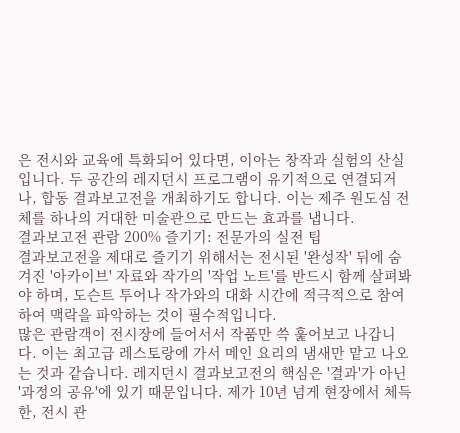은 전시와 교육에 특화되어 있다면, 이아는 창작과 실험의 산실입니다. 두 공간의 레지던시 프로그램이 유기적으로 연결되거나, 합동 결과보고전을 개최하기도 합니다. 이는 제주 원도심 전체를 하나의 거대한 미술관으로 만드는 효과를 냅니다.
결과보고전 관람 200% 즐기기: 전문가의 실전 팁
결과보고전을 제대로 즐기기 위해서는 전시된 '완성작' 뒤에 숨겨진 '아카이브' 자료와 작가의 '작업 노트'를 반드시 함께 살펴봐야 하며, 도슨트 투어나 작가와의 대화 시간에 적극적으로 참여하여 맥락을 파악하는 것이 필수적입니다.
많은 관람객이 전시장에 들어서서 작품만 쓱 훑어보고 나갑니다. 이는 최고급 레스토랑에 가서 메인 요리의 냄새만 맡고 나오는 것과 같습니다. 레지던시 결과보고전의 핵심은 '결과'가 아닌 '과정의 공유'에 있기 때문입니다. 제가 10년 넘게 현장에서 체득한, 전시 관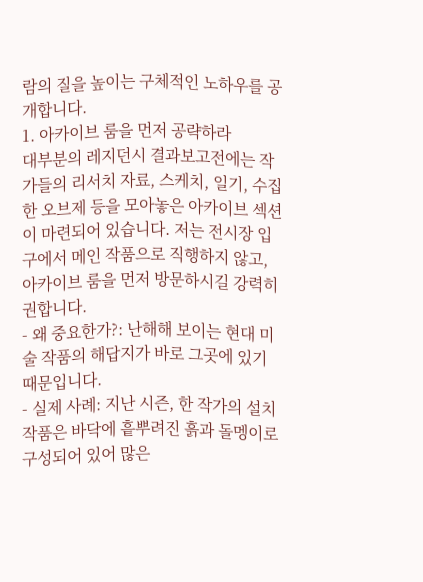람의 질을 높이는 구체적인 노하우를 공개합니다.
1. 아카이브 룸을 먼저 공략하라
대부분의 레지던시 결과보고전에는 작가들의 리서치 자료, 스케치, 일기, 수집한 오브제 등을 모아놓은 아카이브 섹션이 마련되어 있습니다. 저는 전시장 입구에서 메인 작품으로 직행하지 않고, 아카이브 룸을 먼저 방문하시길 강력히 권합니다.
- 왜 중요한가?: 난해해 보이는 현대 미술 작품의 해답지가 바로 그곳에 있기 때문입니다.
- 실제 사례: 지난 시즌, 한 작가의 설치 작품은 바닥에 흩뿌려진 흙과 돌멩이로 구성되어 있어 많은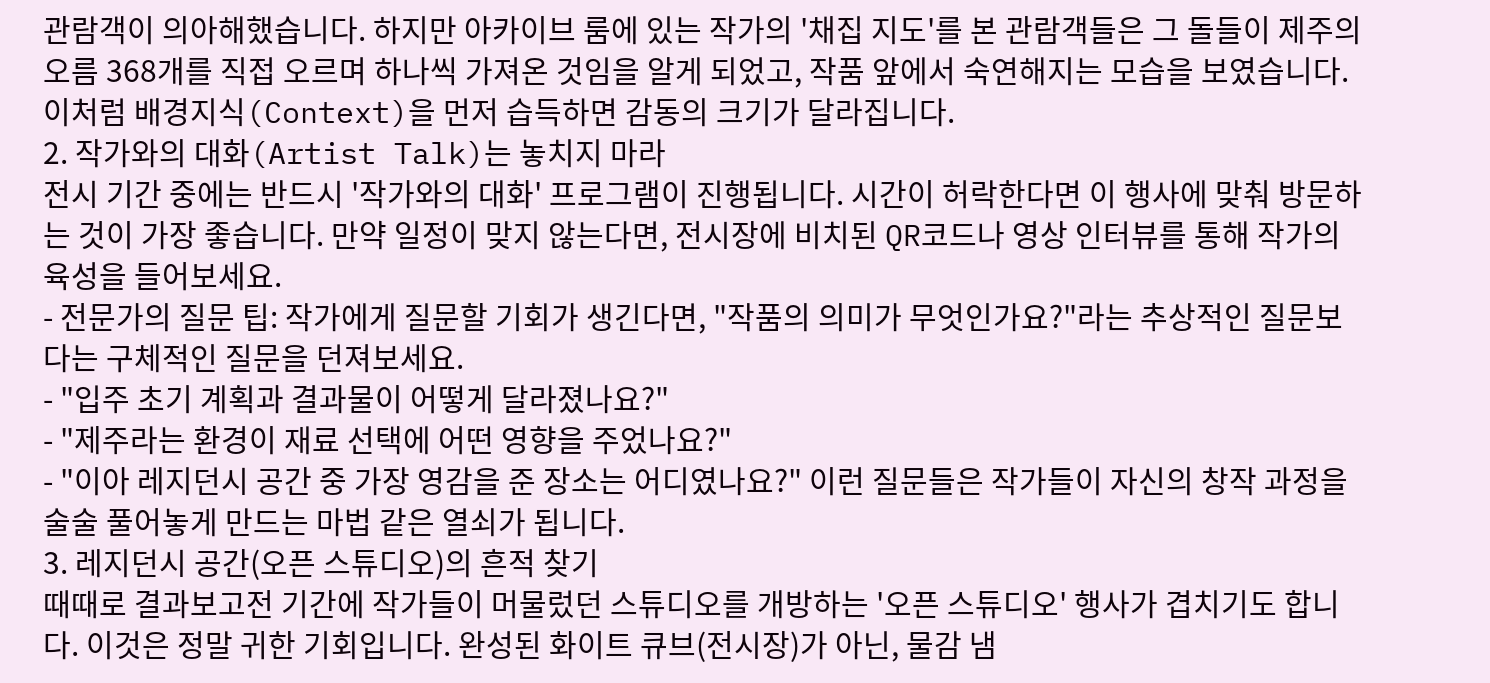관람객이 의아해했습니다. 하지만 아카이브 룸에 있는 작가의 '채집 지도'를 본 관람객들은 그 돌들이 제주의 오름 368개를 직접 오르며 하나씩 가져온 것임을 알게 되었고, 작품 앞에서 숙연해지는 모습을 보였습니다. 이처럼 배경지식(Context)을 먼저 습득하면 감동의 크기가 달라집니다.
2. 작가와의 대화(Artist Talk)는 놓치지 마라
전시 기간 중에는 반드시 '작가와의 대화' 프로그램이 진행됩니다. 시간이 허락한다면 이 행사에 맞춰 방문하는 것이 가장 좋습니다. 만약 일정이 맞지 않는다면, 전시장에 비치된 QR코드나 영상 인터뷰를 통해 작가의 육성을 들어보세요.
- 전문가의 질문 팁: 작가에게 질문할 기회가 생긴다면, "작품의 의미가 무엇인가요?"라는 추상적인 질문보다는 구체적인 질문을 던져보세요.
- "입주 초기 계획과 결과물이 어떻게 달라졌나요?"
- "제주라는 환경이 재료 선택에 어떤 영향을 주었나요?"
- "이아 레지던시 공간 중 가장 영감을 준 장소는 어디였나요?" 이런 질문들은 작가들이 자신의 창작 과정을 술술 풀어놓게 만드는 마법 같은 열쇠가 됩니다.
3. 레지던시 공간(오픈 스튜디오)의 흔적 찾기
때때로 결과보고전 기간에 작가들이 머물렀던 스튜디오를 개방하는 '오픈 스튜디오' 행사가 겹치기도 합니다. 이것은 정말 귀한 기회입니다. 완성된 화이트 큐브(전시장)가 아닌, 물감 냄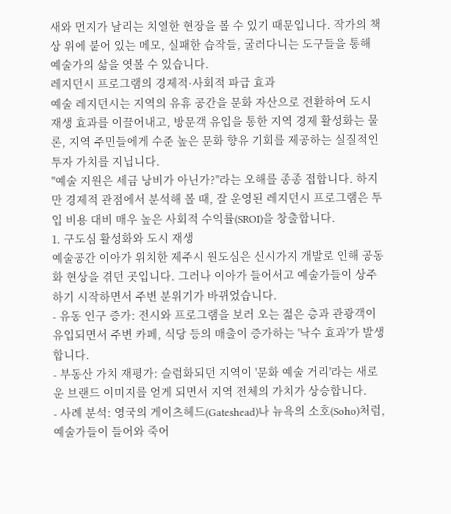새와 먼지가 날리는 치열한 현장을 볼 수 있기 때문입니다. 작가의 책상 위에 붙어 있는 메모, 실패한 습작들, 굴러다니는 도구들을 통해 예술가의 삶을 엿볼 수 있습니다.
레지던시 프로그램의 경제적·사회적 파급 효과
예술 레지던시는 지역의 유휴 공간을 문화 자산으로 전환하여 도시 재생 효과를 이끌어내고, 방문객 유입을 통한 지역 경제 활성화는 물론, 지역 주민들에게 수준 높은 문화 향유 기회를 제공하는 실질적인 투자 가치를 지닙니다.
"예술 지원은 세금 낭비가 아닌가?"라는 오해를 종종 접합니다. 하지만 경제적 관점에서 분석해 볼 때, 잘 운영된 레지던시 프로그램은 투입 비용 대비 매우 높은 사회적 수익률(SROI)을 창출합니다.
1. 구도심 활성화와 도시 재생
예술공간 이아가 위치한 제주시 원도심은 신시가지 개발로 인해 공동화 현상을 겪던 곳입니다. 그러나 이아가 들어서고 예술가들이 상주하기 시작하면서 주변 분위기가 바뀌었습니다.
- 유동 인구 증가: 전시와 프로그램을 보러 오는 젊은 층과 관광객이 유입되면서 주변 카페, 식당 등의 매출이 증가하는 '낙수 효과'가 발생합니다.
- 부동산 가치 재평가: 슬럼화되던 지역이 '문화 예술 거리'라는 새로운 브랜드 이미지를 얻게 되면서 지역 전체의 가치가 상승합니다.
- 사례 분석: 영국의 게이츠헤드(Gateshead)나 뉴욕의 소호(Soho)처럼, 예술가들이 들어와 죽어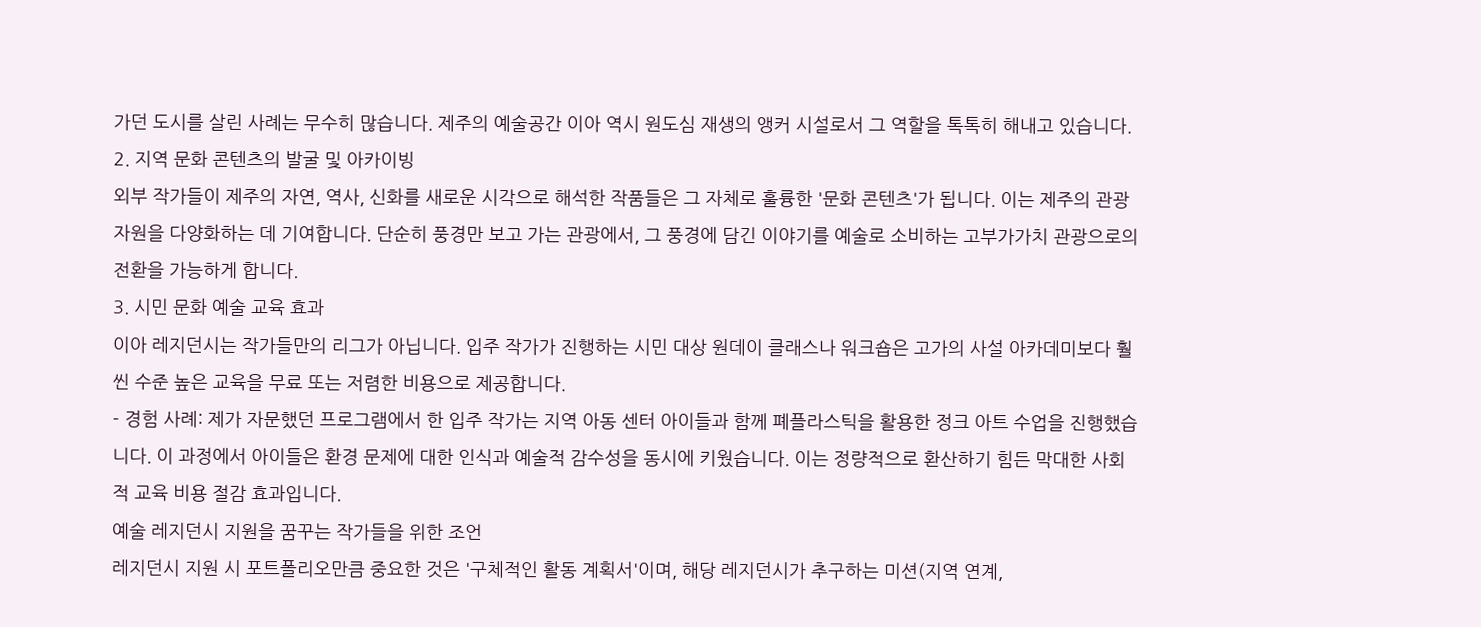가던 도시를 살린 사례는 무수히 많습니다. 제주의 예술공간 이아 역시 원도심 재생의 앵커 시설로서 그 역할을 톡톡히 해내고 있습니다.
2. 지역 문화 콘텐츠의 발굴 및 아카이빙
외부 작가들이 제주의 자연, 역사, 신화를 새로운 시각으로 해석한 작품들은 그 자체로 훌륭한 '문화 콘텐츠'가 됩니다. 이는 제주의 관광 자원을 다양화하는 데 기여합니다. 단순히 풍경만 보고 가는 관광에서, 그 풍경에 담긴 이야기를 예술로 소비하는 고부가가치 관광으로의 전환을 가능하게 합니다.
3. 시민 문화 예술 교육 효과
이아 레지던시는 작가들만의 리그가 아닙니다. 입주 작가가 진행하는 시민 대상 원데이 클래스나 워크숍은 고가의 사설 아카데미보다 훨씬 수준 높은 교육을 무료 또는 저렴한 비용으로 제공합니다.
- 경험 사례: 제가 자문했던 프로그램에서 한 입주 작가는 지역 아동 센터 아이들과 함께 폐플라스틱을 활용한 정크 아트 수업을 진행했습니다. 이 과정에서 아이들은 환경 문제에 대한 인식과 예술적 감수성을 동시에 키웠습니다. 이는 정량적으로 환산하기 힘든 막대한 사회적 교육 비용 절감 효과입니다.
예술 레지던시 지원을 꿈꾸는 작가들을 위한 조언
레지던시 지원 시 포트폴리오만큼 중요한 것은 '구체적인 활동 계획서'이며, 해당 레지던시가 추구하는 미션(지역 연계,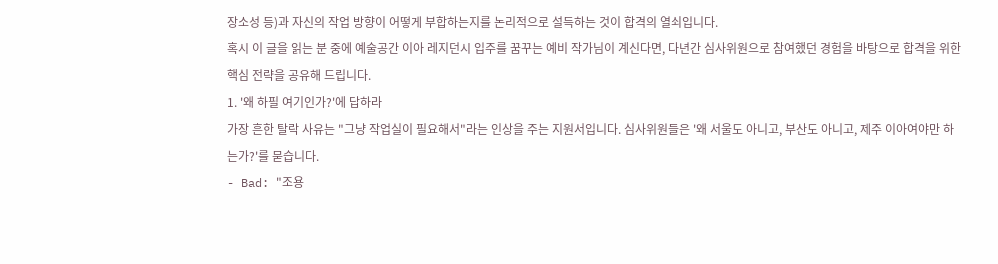장소성 등)과 자신의 작업 방향이 어떻게 부합하는지를 논리적으로 설득하는 것이 합격의 열쇠입니다.
혹시 이 글을 읽는 분 중에 예술공간 이아 레지던시 입주를 꿈꾸는 예비 작가님이 계신다면, 다년간 심사위원으로 참여했던 경험을 바탕으로 합격을 위한 핵심 전략을 공유해 드립니다.
1. '왜 하필 여기인가?'에 답하라
가장 흔한 탈락 사유는 "그냥 작업실이 필요해서"라는 인상을 주는 지원서입니다. 심사위원들은 '왜 서울도 아니고, 부산도 아니고, 제주 이아여야만 하는가?'를 묻습니다.
- Bad: "조용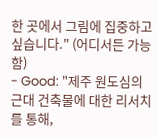한 곳에서 그림에 집중하고 싶습니다." (어디서든 가능함)
- Good: "제주 원도심의 근대 건축물에 대한 리서치를 통해,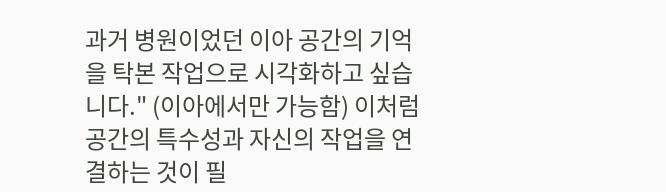과거 병원이었던 이아 공간의 기억을 탁본 작업으로 시각화하고 싶습니다." (이아에서만 가능함) 이처럼 공간의 특수성과 자신의 작업을 연결하는 것이 필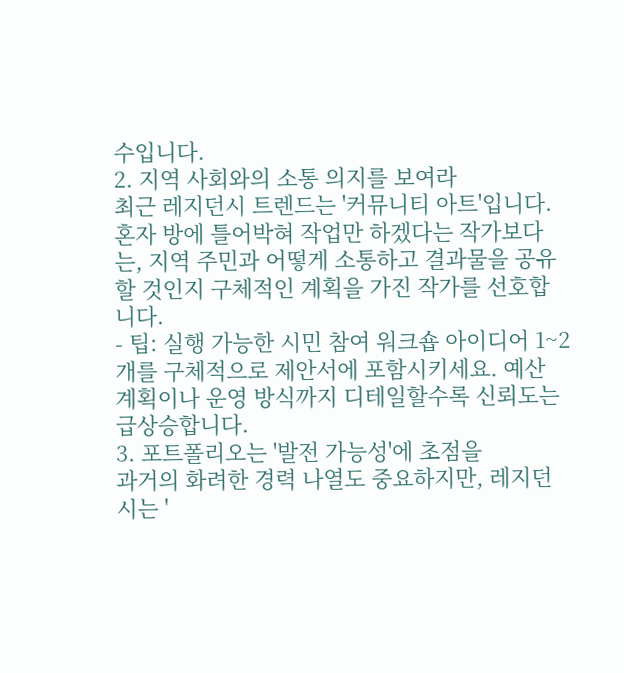수입니다.
2. 지역 사회와의 소통 의지를 보여라
최근 레지던시 트렌드는 '커뮤니티 아트'입니다. 혼자 방에 틀어박혀 작업만 하겠다는 작가보다는, 지역 주민과 어떻게 소통하고 결과물을 공유할 것인지 구체적인 계획을 가진 작가를 선호합니다.
- 팁: 실행 가능한 시민 참여 워크숍 아이디어 1~2개를 구체적으로 제안서에 포함시키세요. 예산 계획이나 운영 방식까지 디테일할수록 신뢰도는 급상승합니다.
3. 포트폴리오는 '발전 가능성'에 초점을
과거의 화려한 경력 나열도 중요하지만, 레지던시는 '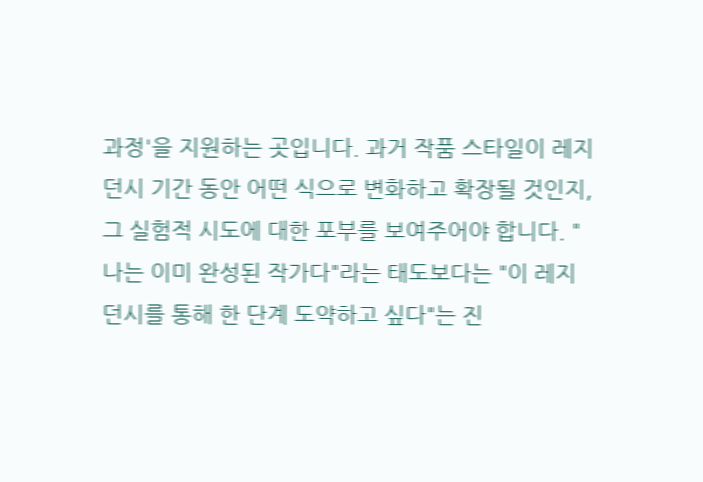과정'을 지원하는 곳입니다. 과거 작품 스타일이 레지던시 기간 동안 어떤 식으로 변화하고 확장될 것인지, 그 실험적 시도에 대한 포부를 보여주어야 합니다. "나는 이미 완성된 작가다"라는 태도보다는 "이 레지던시를 통해 한 단계 도약하고 싶다"는 진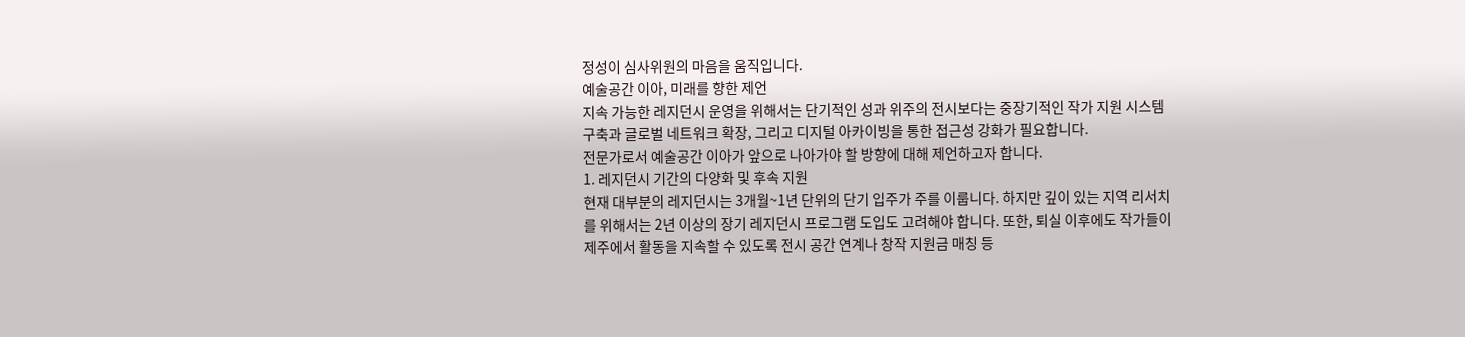정성이 심사위원의 마음을 움직입니다.
예술공간 이아, 미래를 향한 제언
지속 가능한 레지던시 운영을 위해서는 단기적인 성과 위주의 전시보다는 중장기적인 작가 지원 시스템 구축과 글로벌 네트워크 확장, 그리고 디지털 아카이빙을 통한 접근성 강화가 필요합니다.
전문가로서 예술공간 이아가 앞으로 나아가야 할 방향에 대해 제언하고자 합니다.
1. 레지던시 기간의 다양화 및 후속 지원
현재 대부분의 레지던시는 3개월~1년 단위의 단기 입주가 주를 이룹니다. 하지만 깊이 있는 지역 리서치를 위해서는 2년 이상의 장기 레지던시 프로그램 도입도 고려해야 합니다. 또한, 퇴실 이후에도 작가들이 제주에서 활동을 지속할 수 있도록 전시 공간 연계나 창작 지원금 매칭 등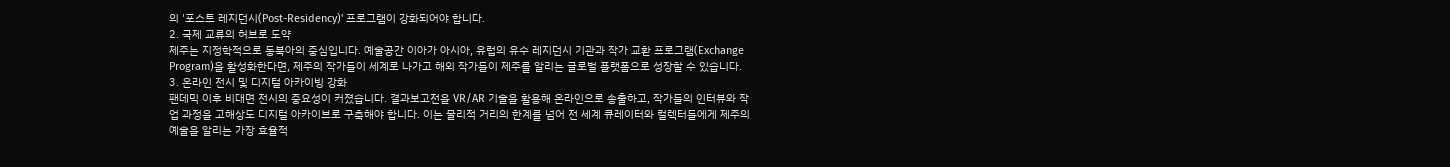의 '포스트 레지던시(Post-Residency)' 프로그램이 강화되어야 합니다.
2. 국제 교류의 허브로 도약
제주는 지정학적으로 동북아의 중심입니다. 예술공간 이아가 아시아, 유럽의 유수 레지던시 기관과 작가 교환 프로그램(Exchange Program)을 활성화한다면, 제주의 작가들이 세계로 나가고 해외 작가들이 제주를 알리는 글로벌 플랫폼으로 성장할 수 있습니다.
3. 온라인 전시 및 디지털 아카이빙 강화
팬데믹 이후 비대면 전시의 중요성이 커졌습니다. 결과보고전을 VR/AR 기술을 활용해 온라인으로 송출하고, 작가들의 인터뷰와 작업 과정을 고해상도 디지털 아카이브로 구축해야 합니다. 이는 물리적 거리의 한계를 넘어 전 세계 큐레이터와 컬렉터들에게 제주의 예술을 알리는 가장 효율적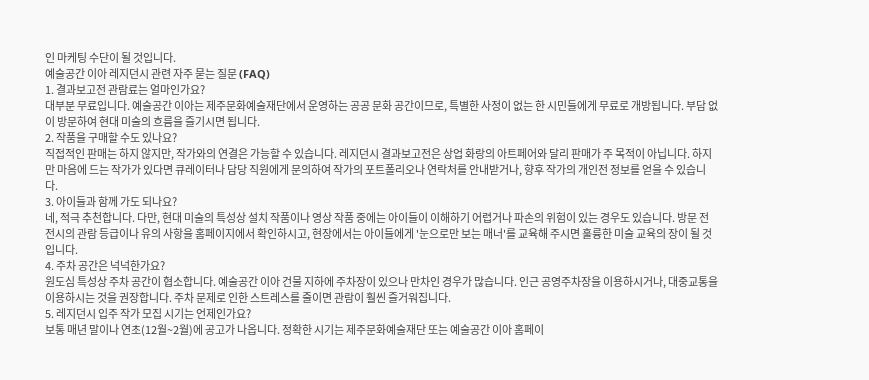인 마케팅 수단이 될 것입니다.
예술공간 이아 레지던시 관련 자주 묻는 질문 (FAQ)
1. 결과보고전 관람료는 얼마인가요?
대부분 무료입니다. 예술공간 이아는 제주문화예술재단에서 운영하는 공공 문화 공간이므로, 특별한 사정이 없는 한 시민들에게 무료로 개방됩니다. 부담 없이 방문하여 현대 미술의 흐름을 즐기시면 됩니다.
2. 작품을 구매할 수도 있나요?
직접적인 판매는 하지 않지만, 작가와의 연결은 가능할 수 있습니다. 레지던시 결과보고전은 상업 화랑의 아트페어와 달리 판매가 주 목적이 아닙니다. 하지만 마음에 드는 작가가 있다면 큐레이터나 담당 직원에게 문의하여 작가의 포트폴리오나 연락처를 안내받거나, 향후 작가의 개인전 정보를 얻을 수 있습니다.
3. 아이들과 함께 가도 되나요?
네, 적극 추천합니다. 다만, 현대 미술의 특성상 설치 작품이나 영상 작품 중에는 아이들이 이해하기 어렵거나 파손의 위험이 있는 경우도 있습니다. 방문 전 전시의 관람 등급이나 유의 사항을 홈페이지에서 확인하시고, 현장에서는 아이들에게 '눈으로만 보는 매너'를 교육해 주시면 훌륭한 미술 교육의 장이 될 것입니다.
4. 주차 공간은 넉넉한가요?
원도심 특성상 주차 공간이 협소합니다. 예술공간 이아 건물 지하에 주차장이 있으나 만차인 경우가 많습니다. 인근 공영주차장을 이용하시거나, 대중교통을 이용하시는 것을 권장합니다. 주차 문제로 인한 스트레스를 줄이면 관람이 훨씬 즐거워집니다.
5. 레지던시 입주 작가 모집 시기는 언제인가요?
보통 매년 말이나 연초(12월~2월)에 공고가 나옵니다. 정확한 시기는 제주문화예술재단 또는 예술공간 이아 홈페이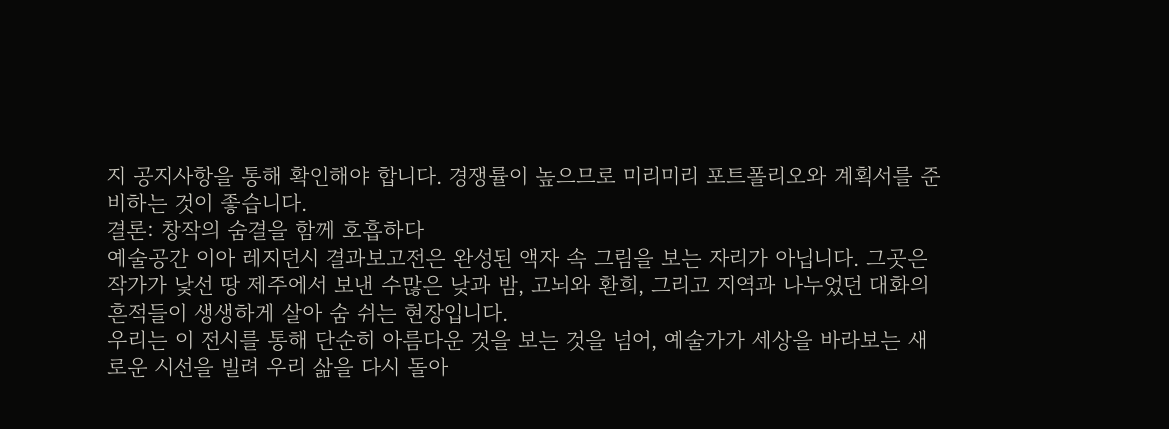지 공지사항을 통해 확인해야 합니다. 경쟁률이 높으므로 미리미리 포트폴리오와 계획서를 준비하는 것이 좋습니다.
결론: 창작의 숨결을 함께 호흡하다
예술공간 이아 레지던시 결과보고전은 완성된 액자 속 그림을 보는 자리가 아닙니다. 그곳은 작가가 낯선 땅 제주에서 보낸 수많은 낮과 밤, 고뇌와 환희, 그리고 지역과 나누었던 대화의 흔적들이 생생하게 살아 숨 쉬는 현장입니다.
우리는 이 전시를 통해 단순히 아름다운 것을 보는 것을 넘어, 예술가가 세상을 바라보는 새로운 시선을 빌려 우리 삶을 다시 돌아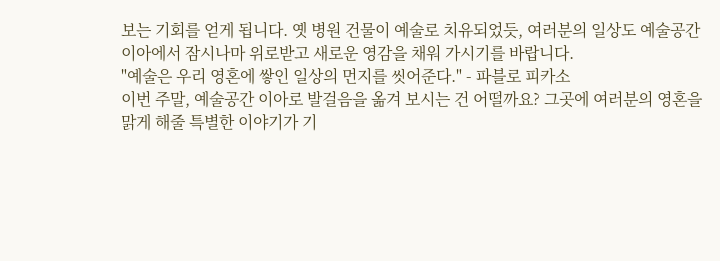보는 기회를 얻게 됩니다. 옛 병원 건물이 예술로 치유되었듯, 여러분의 일상도 예술공간 이아에서 잠시나마 위로받고 새로운 영감을 채워 가시기를 바랍니다.
"예술은 우리 영혼에 쌓인 일상의 먼지를 씻어준다." - 파블로 피카소
이번 주말, 예술공간 이아로 발걸음을 옮겨 보시는 건 어떨까요? 그곳에 여러분의 영혼을 맑게 해줄 특별한 이야기가 기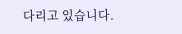다리고 있습니다.